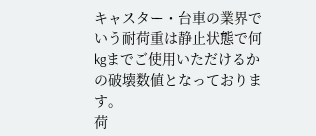キャスター・台車の業界でいう耐荷重は静止状態で何kgまでご使用いただけるかの破壊数値となっております。
荷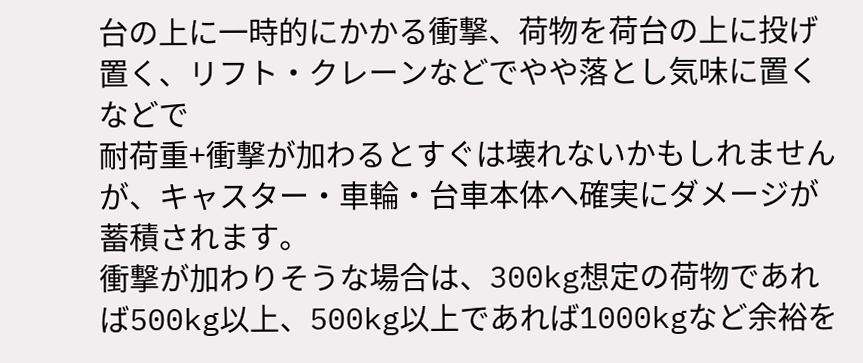台の上に一時的にかかる衝撃、荷物を荷台の上に投げ置く、リフト・クレーンなどでやや落とし気味に置くなどで
耐荷重+衝撃が加わるとすぐは壊れないかもしれませんが、キャスター・車輪・台車本体へ確実にダメージが蓄積されます。
衝撃が加わりそうな場合は、300kg想定の荷物であれば500kg以上、500kg以上であれば1000kgなど余裕を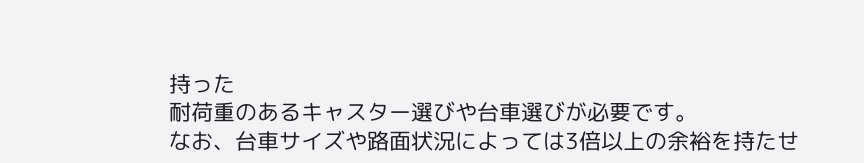持った
耐荷重のあるキャスター選びや台車選びが必要です。
なお、台車サイズや路面状況によっては3倍以上の余裕を持たせ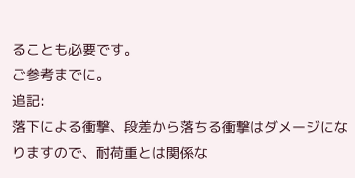ることも必要です。
ご参考までに。
追記:
落下による衝撃、段差から落ちる衝撃はダメージになりますので、耐荷重とは関係な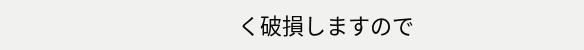く破損しますので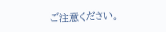ご注意ください。